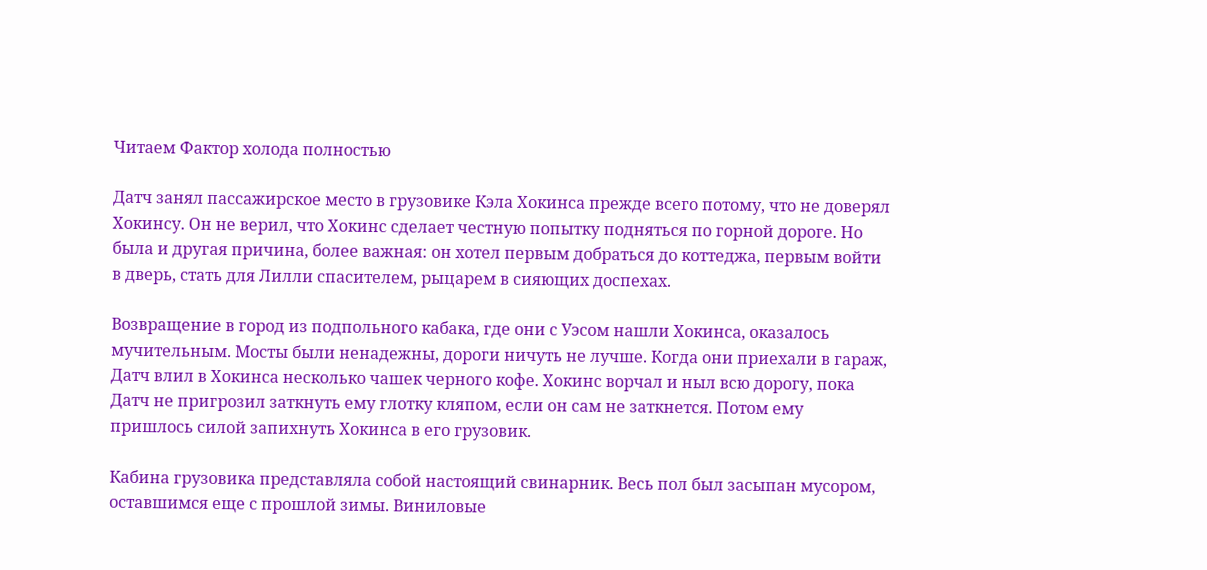Читаем Фактор холода полностью

Датч занял пассажирское место в грузовике Кэла Хокинса прежде всего потому, что не доверял Хокинсу. Он не верил, что Хокинс сделает честную попытку подняться по горной дороге. Но была и другая причина, более важная: он хотел первым добраться до коттеджа, первым войти в дверь, стать для Лилли спасителем, рыцарем в сияющих доспехах.

Возвращение в город из подпольного кабака, где они с Уэсом нашли Хокинса, оказалось мучительным. Мосты были ненадежны, дороги ничуть не лучше. Когда они приехали в гараж, Датч влил в Хокинса несколько чашек черного кофе. Хокинс ворчал и ныл всю дорогу, пока Датч не пригрозил заткнуть ему глотку кляпом, если он сам не заткнется. Потом ему пришлось силой запихнуть Хокинса в его грузовик.

Кабина грузовика представляла собой настоящий свинарник. Весь пол был засыпан мусором, оставшимся еще с прошлой зимы. Виниловые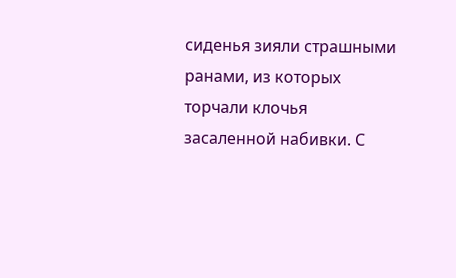сиденья зияли страшными ранами, из которых торчали клочья засаленной набивки. С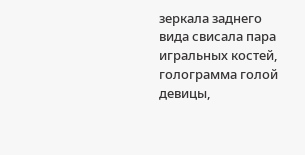зеркала заднего вида свисала пара игральных костей, голограмма голой девицы,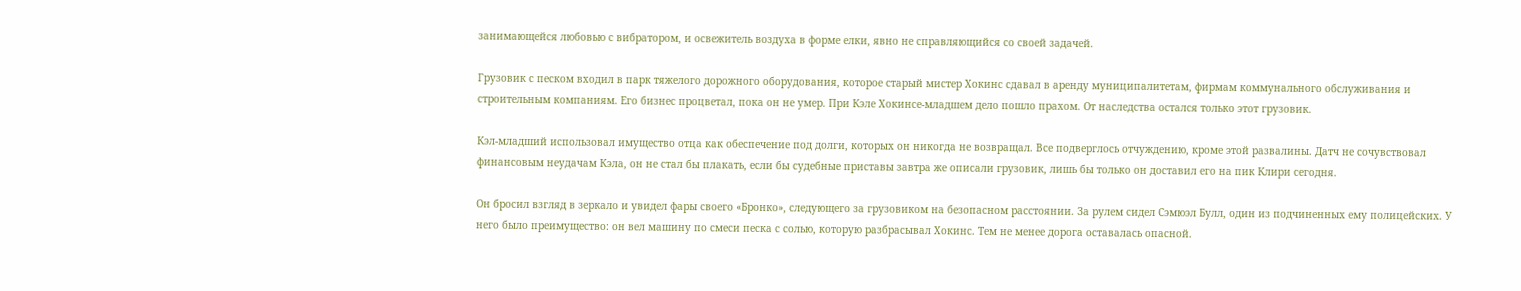занимающейся любовью с вибратором, и освежитель воздуха в форме елки, явно не справляющийся со своей задачей.

Грузовик с песком входил в парк тяжелого дорожного оборудования, которое старый мистер Хокинс сдавал в аренду муниципалитетам, фирмам коммунального обслуживания и строительным компаниям. Его бизнес процветал, пока он не умер. При Кэле Хокинсе-младшем дело пошло прахом. От наследства остался только этот грузовик.

Кэл-младший использовал имущество отца как обеспечение под долги, которых он никогда не возвращал. Все подверглось отчуждению, кроме этой развалины. Датч не сочувствовал финансовым неудачам Кэла, он не стал бы плакать, если бы судебные приставы завтра же описали грузовик, лишь бы только он доставил его на пик Клири сегодня.

Он бросил взгляд в зеркало и увидел фары своего «Бронко», следующего за грузовиком на безопасном расстоянии. За рулем сидел Сэмюэл Булл, один из подчиненных ему полицейских. У него было преимущество: он вел машину по смеси песка с солью, которую разбрасывал Хокинс. Тем не менее дорога оставалась опасной.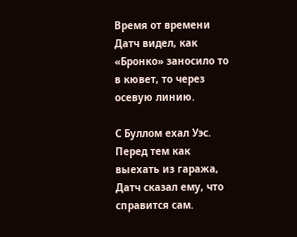Время от времени Датч видел, как «Бронко» заносило то в кювет, то через осевую линию.

С Буллом ехал Уэс. Перед тем как выехать из гаража, Датч сказал ему, что справится сам.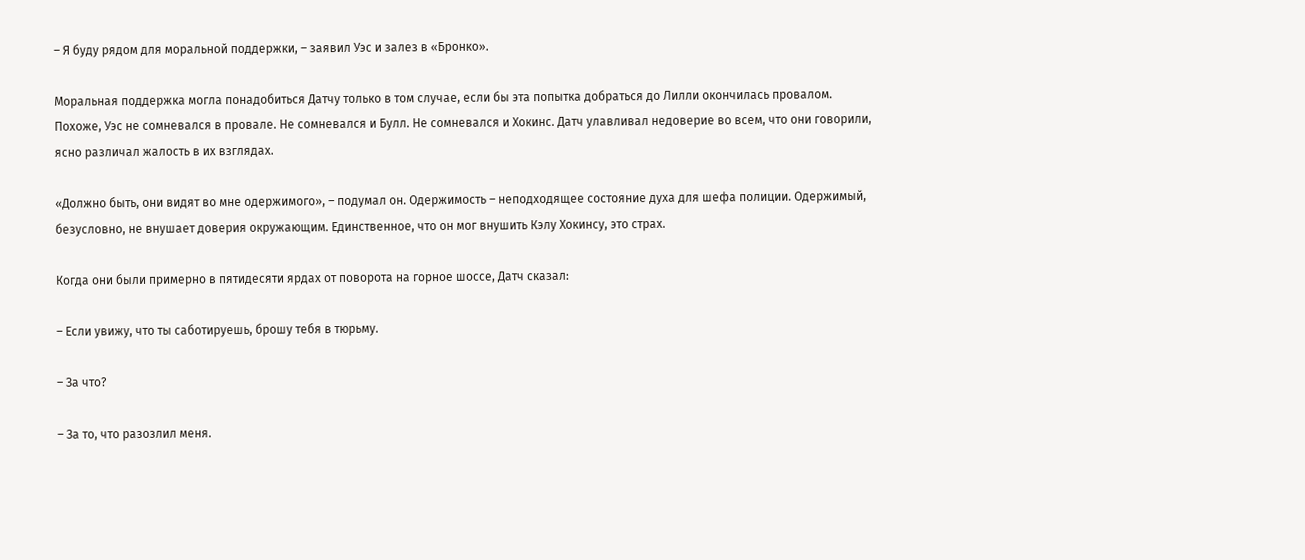– Я буду рядом для моральной поддержки, – заявил Уэс и залез в «Бронко».

Моральная поддержка могла понадобиться Датчу только в том случае, если бы эта попытка добраться до Лилли окончилась провалом. Похоже, Уэс не сомневался в провале. Не сомневался и Булл. Не сомневался и Хокинс. Датч улавливал недоверие во всем, что они говорили, ясно различал жалость в их взглядах.

«Должно быть, они видят во мне одержимого», – подумал он. Одержимость – неподходящее состояние духа для шефа полиции. Одержимый, безусловно, не внушает доверия окружающим. Единственное, что он мог внушить Кэлу Хокинсу, это страх.

Когда они были примерно в пятидесяти ярдах от поворота на горное шоссе, Датч сказал:

– Если увижу, что ты саботируешь, брошу тебя в тюрьму.

– За что?

– За то, что разозлил меня.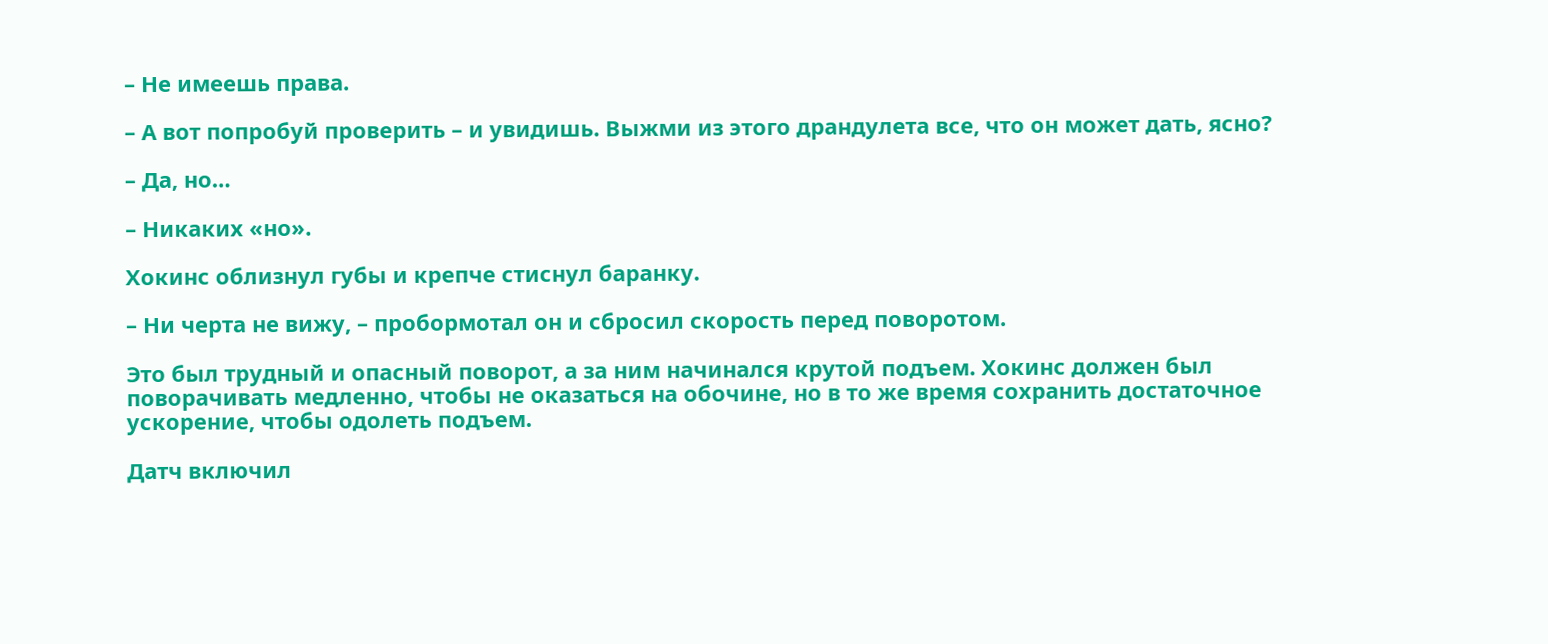– Не имеешь права.

– А вот попробуй проверить – и увидишь. Выжми из этого драндулета все, что он может дать, ясно?

– Да, но…

– Никаких «но».

Хокинс облизнул губы и крепче стиснул баранку.

– Ни черта не вижу, – пробормотал он и сбросил скорость перед поворотом.

Это был трудный и опасный поворот, а за ним начинался крутой подъем. Хокинс должен был поворачивать медленно, чтобы не оказаться на обочине, но в то же время сохранить достаточное ускорение, чтобы одолеть подъем.

Датч включил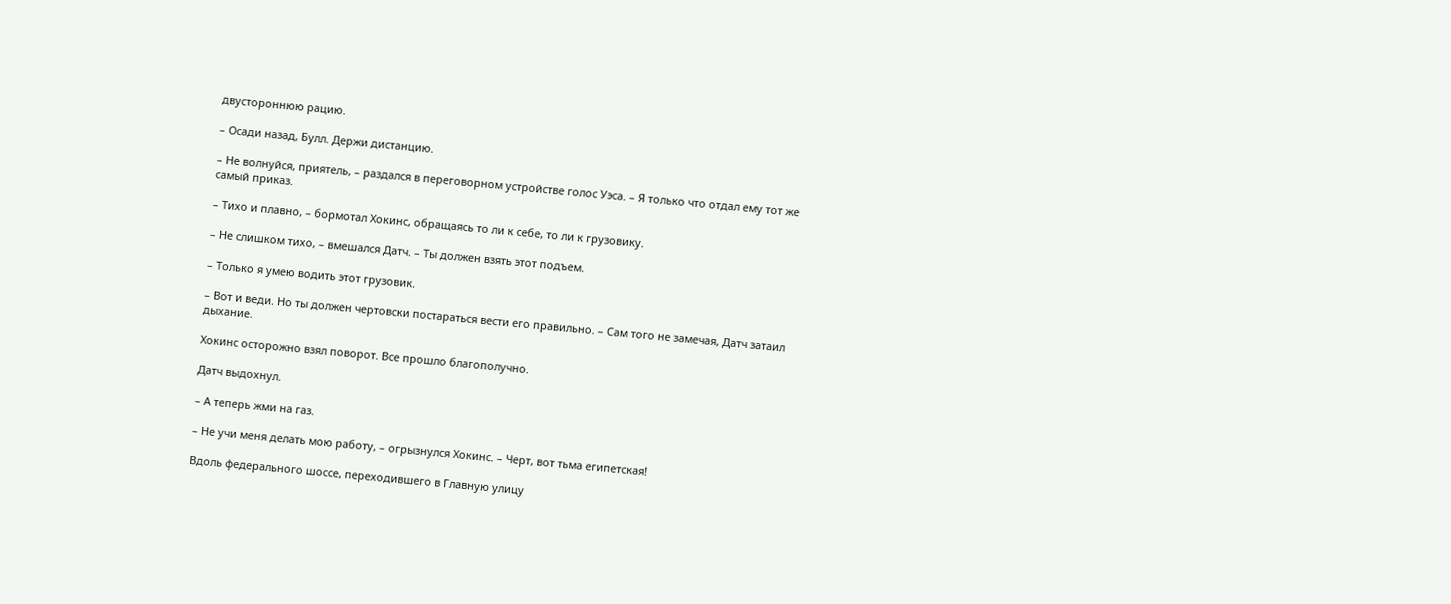двустороннюю рацию.

– Осади назад, Булл. Держи дистанцию.

– Не волнуйся, приятель, – раздался в переговорном устройстве голос Уэса. – Я только что отдал ему тот же самый приказ.

– Тихо и плавно, – бормотал Хокинс, обращаясь то ли к себе, то ли к грузовику.

– Не слишком тихо, – вмешался Датч. – Ты должен взять этот подъем.

– Только я умею водить этот грузовик.

– Вот и веди. Но ты должен чертовски постараться вести его правильно. – Сам того не замечая, Датч затаил дыхание.

Хокинс осторожно взял поворот. Все прошло благополучно.

Датч выдохнул.

– А теперь жми на газ.

– Не учи меня делать мою работу, – огрызнулся Хокинс. – Черт, вот тьма египетская!

Вдоль федерального шоссе, переходившего в Главную улицу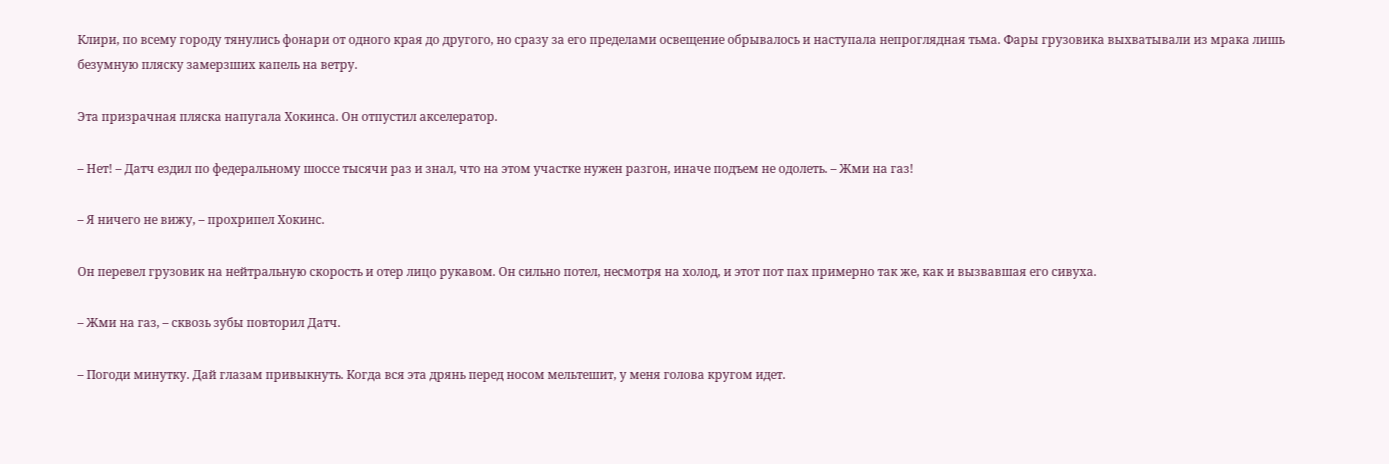Клири, по всему городу тянулись фонари от одного края до другого, но сразу за его пределами освещение обрывалось и наступала непроглядная тьма. Фары грузовика выхватывали из мрака лишь безумную пляску замерзших капель на ветру.

Эта призрачная пляска напугала Хокинса. Он отпустил акселератор.

– Нет! – Датч ездил по федеральному шоссе тысячи раз и знал, что на этом участке нужен разгон, иначе подъем не одолеть. – Жми на газ!

– Я ничего не вижу, – прохрипел Хокинс.

Он перевел грузовик на нейтральную скорость и отер лицо рукавом. Он сильно потел, несмотря на холод, и этот пот пах примерно так же, как и вызвавшая его сивуха.

– Жми на газ, – сквозь зубы повторил Датч.

– Погоди минутку. Дай глазам привыкнуть. Когда вся эта дрянь перед носом мельтешит, у меня голова кругом идет.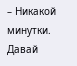– Никакой минутки. Давай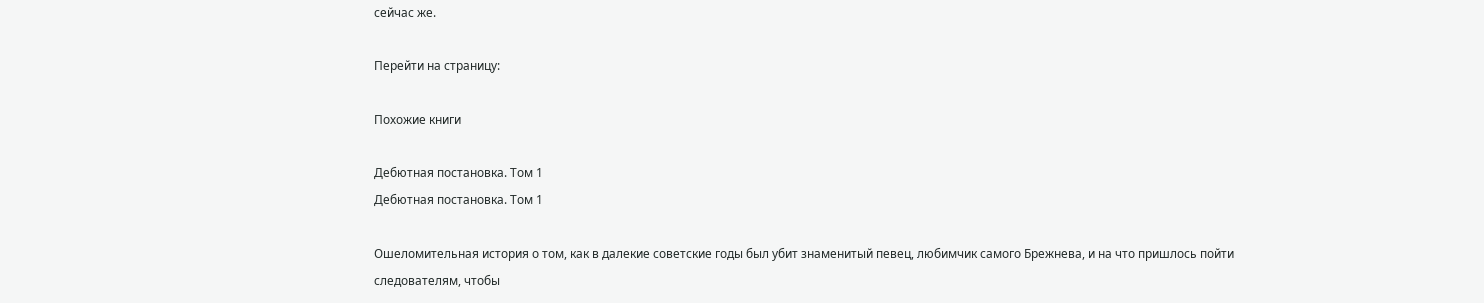сейчас же.

Перейти на страницу:

Похожие книги

Дебютная постановка. Том 1
Дебютная постановка. Том 1

Ошеломительная история о том, как в далекие советские годы был убит знаменитый певец, любимчик самого Брежнева, и на что пришлось пойти следователям, чтобы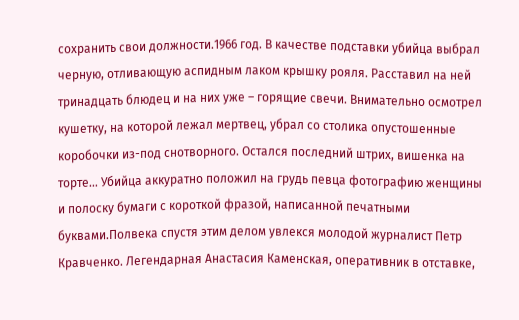сохранить свои должности.1966 год. В качестве подставки убийца выбрал черную, отливающую аспидным лаком крышку рояля. Расставил на ней тринадцать блюдец и на них уже – горящие свечи. Внимательно осмотрел кушетку, на которой лежал мертвец, убрал со столика опустошенные коробочки из-под снотворного. Остался последний штрих, вишенка на торте… Убийца аккуратно положил на грудь певца фотографию женщины и полоску бумаги с короткой фразой, написанной печатными буквами.Полвека спустя этим делом увлекся молодой журналист Петр Кравченко. Легендарная Анастасия Каменская, оперативник в отставке,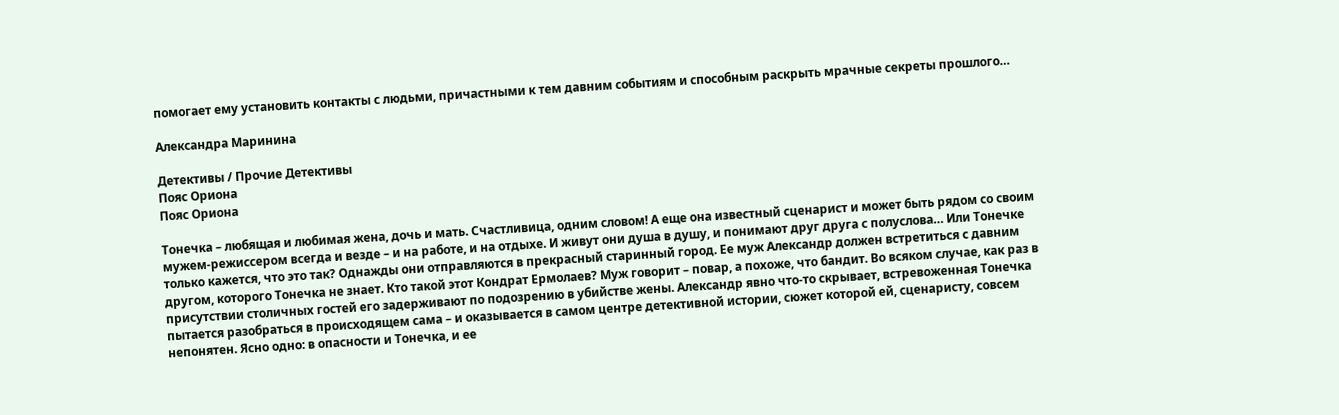помогает ему установить контакты с людьми, причастными к тем давним событиям и способным раскрыть мрачные секреты прошлого…

Александра Маринина

Детективы / Прочие Детективы
Пояс Ориона
Пояс Ориона

Тонечка – любящая и любимая жена, дочь и мать. Счастливица, одним словом! А еще она известный сценарист и может быть рядом со своим мужем-режиссером всегда и везде – и на работе, и на отдыхе. И живут они душа в душу, и понимают друг друга с полуслова… Или Тонечке только кажется, что это так? Однажды они отправляются в прекрасный старинный город. Ее муж Александр должен встретиться с давним другом, которого Тонечка не знает. Кто такой этот Кондрат Ермолаев? Муж говорит – повар, а похоже, что бандит. Во всяком случае, как раз в присутствии столичных гостей его задерживают по подозрению в убийстве жены. Александр явно что-то скрывает, встревоженная Тонечка пытается разобраться в происходящем сама – и оказывается в самом центре детективной истории, сюжет которой ей, сценаристу, совсем непонятен. Ясно одно: в опасности и Тонечка, и ее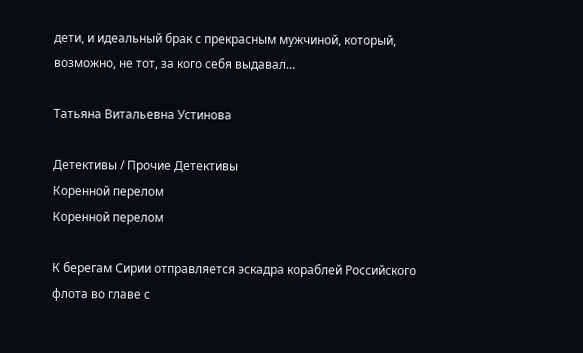дети, и идеальный брак с прекрасным мужчиной, который, возможно, не тот, за кого себя выдавал…

Татьяна Витальевна Устинова

Детективы / Прочие Детективы
Коренной перелом
Коренной перелом

К берегам Сирии отправляется эскадра кораблей Российского флота во главе с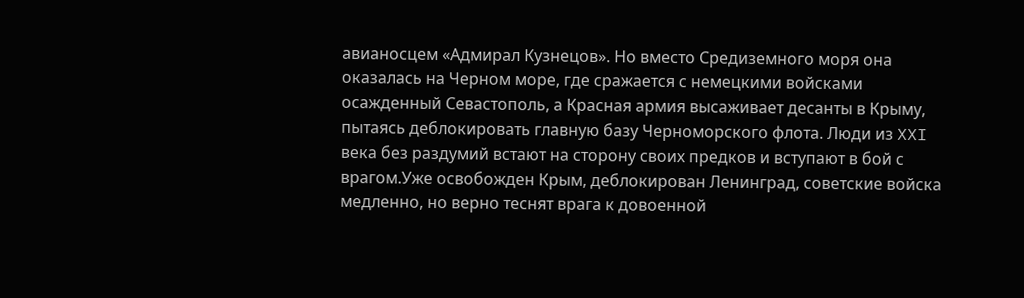авианосцем «Адмирал Кузнецов». Но вместо Средиземного моря она оказалась на Черном море, где сражается с немецкими войсками осажденный Севастополь, а Красная армия высаживает десанты в Крыму, пытаясь деблокировать главную базу Черноморского флота. Люди из XXI века без раздумий встают на сторону своих предков и вступают в бой с врагом.Уже освобожден Крым, деблокирован Ленинград, советские войска медленно, но верно теснят врага к довоенной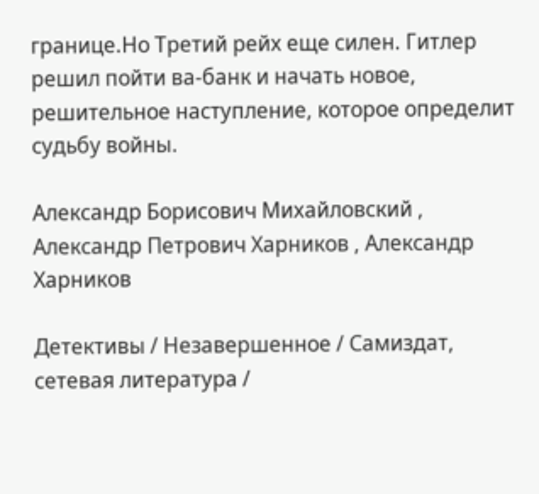границе.Но Третий рейх еще силен. Гитлер решил пойти ва-банк и начать новое, решительное наступление, которое определит судьбу войны.

Александр Борисович Михайловский , Александр Петрович Харников , Александр Харников

Детективы / Незавершенное / Самиздат, сетевая литература /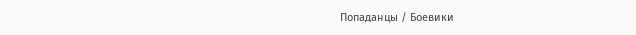Попаданцы / Боевики